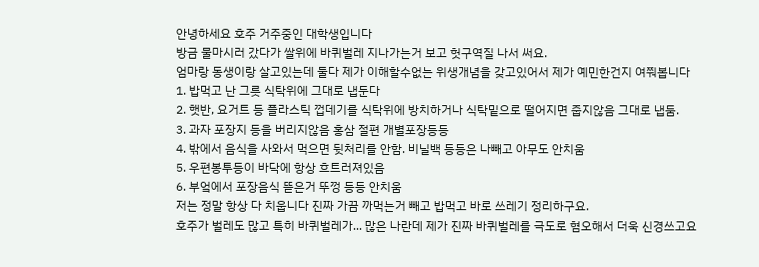안녕하세요 호주 거주중인 대학생입니다
방금 물마시러 갔다가 쌀위에 바퀴벌레 지나가는거 보고 헛구역질 나서 써요.
엄마랑 동생이랑 살고있는데 둘다 제가 이해할수없는 위생개념을 갖고있어서 제가 예민한건지 여쭤봅니다
1. 밥먹고 난 그릇 식탁위에 그대로 냅둔다
2. 햇반, 요거트 등 플라스틱 껍데기를 식탁위에 방치하거나 식탁밑으로 떨어지면 줍지않음 그대로 냅둠.
3. 과자 포장지 등을 버리지않음 홍삼 절편 개별포장등등
4. 밖에서 음식을 사와서 먹으면 뒷처리를 안함. 비닐백 등등은 나빼고 아무도 안치움
5. 우편봉투등이 바닥에 항상 흐트러져있음
6. 부엌에서 포장음식 뜯은거 뚜껑 등등 안치움
저는 정말 항상 다 치웁니다 진짜 가끔 까먹는거 빼고 밥먹고 바로 쓰레기 정리하구요.
호주가 벌레도 많고 특히 바퀴벌레가... 많은 나란데 제가 진짜 바퀴벌레를 극도로 혐오해서 더욱 신경쓰고요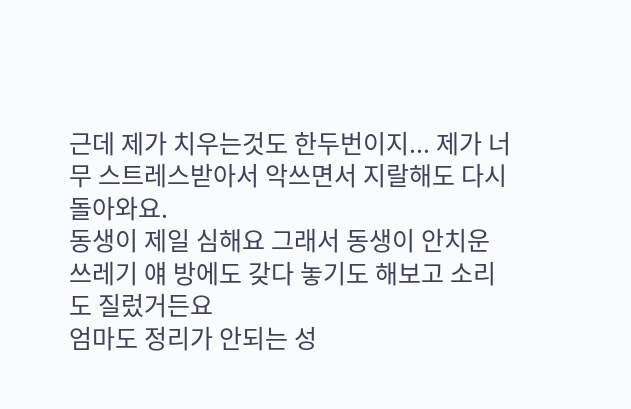근데 제가 치우는것도 한두번이지... 제가 너무 스트레스받아서 악쓰면서 지랄해도 다시 돌아와요.
동생이 제일 심해요 그래서 동생이 안치운 쓰레기 얘 방에도 갖다 놓기도 해보고 소리도 질렀거든요
엄마도 정리가 안되는 성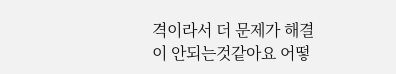격이라서 더 문제가 해결이 안되는것같아요 어떻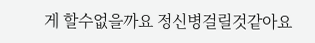게 할수없을까요 정신병걸릴것같아요